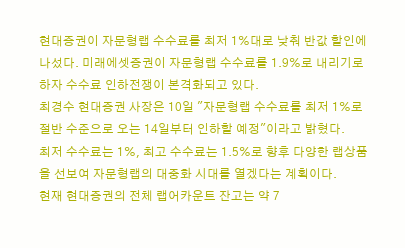현대증권이 자문형랩 수수료를 최저 1%대로 낮춰 반값 할인에 나섰다. 미래에셋증권이 자문형랩 수수료를 1.9%로 내리기로 하자 수수료 인하전쟁이 본격화되고 있다.
최경수 현대증권 사장은 10일 "자문형랩 수수료를 최저 1%로 절반 수준으로 오는 14일부터 인하할 예정"이라고 밝혔다.
최저 수수료는 1%, 최고 수수료는 1.5%로 향후 다양한 랩상품을 선보여 자문형랩의 대중화 시대를 열겠다는 계획이다.
현재 현대증권의 전체 랩어카운트 잔고는 약 7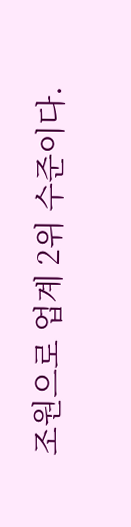조원으로 업계 2위 수준이다.